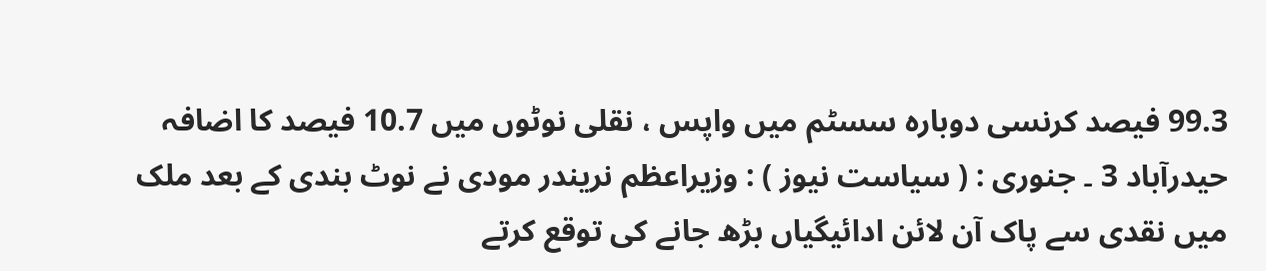99.3 فیصد کرنسی دوبارہ سسٹم میں واپس ، نقلی نوٹوں میں 10.7 فیصد کا اضافہ
حیدرآباد 3 ۔ جنوری : ( سیاست نیوز ) : وزیراعظم نریندر مودی نے نوٹ بندی کے بعد ملک میں نقدی سے پاک آن لائن ادائیگیاں بڑھ جانے کی توقع کرتے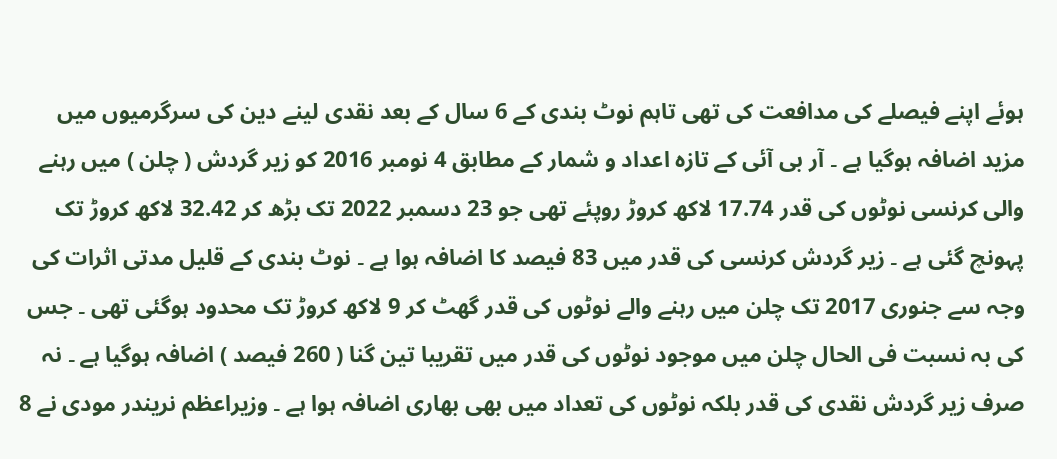ہوئے اپنے فیصلے کی مدافعت کی تھی تاہم نوٹ بندی کے 6 سال کے بعد نقدی لینے دین کی سرگرمیوں میں مزید اضافہ ہوگیا ہے ۔ آر بی آئی کے تازہ اعداد و شمار کے مطابق 4 نومبر 2016 کو زیر گردش ( چلن ) میں رہنے والی کرنسی نوٹوں کی قدر 17.74 لاکھ کروڑ روپئے تھی جو 23 دسمبر 2022 تک بڑھ کر 32.42 لاکھ کروڑ تک پہونچ گئی ہے ۔ زیر گردش کرنسی کی قدر میں 83 فیصد کا اضافہ ہوا ہے ۔ نوٹ بندی کے قلیل مدتی اثرات کی وجہ سے جنوری 2017 تک چلن میں رہنے والے نوٹوں کی قدر گھٹ کر 9 لاکھ کروڑ تک محدود ہوگئی تھی ۔ جس کی بہ نسبت فی الحال چلن میں موجود نوٹوں کی قدر میں تقریبا تین گنا ( 260 فیصد ) اضافہ ہوگیا ہے ۔ نہ صرف زیر گردش نقدی کی قدر بلکہ نوٹوں کی تعداد میں بھی بھاری اضافہ ہوا ہے ۔ وزیراعظم نریندر مودی نے 8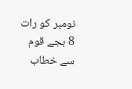نومبر کو رات 8 بجے قوم سے خطاب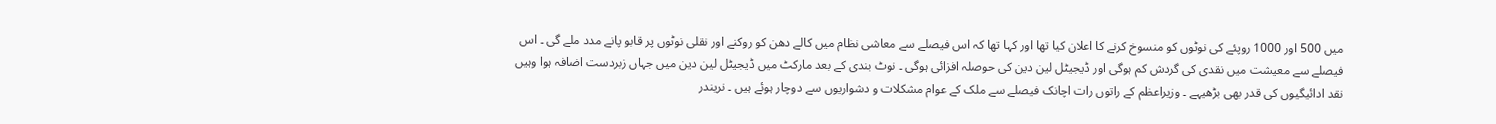میں 500 اور 1000 روپئے کی نوٹوں کو منسوخ کرنے کا اعلان کیا تھا اور کہا تھا کہ اس فیصلے سے معاشی نظام میں کالے دھن کو روکنے اور نقلی نوٹوں پر قابو پانے مدد ملے گی ۔ اس فیصلے سے معیشت میں نقدی کی گردش کم ہوگی اور ڈیجیٹل لین دین کی حوصلہ افزائی ہوگی ۔ نوٹ بندی کے بعد مارکٹ میں ڈیجیٹل لین دین میں جہاں زبردست اضافہ ہوا وہیں نقد ادائیگیوں کی قدر بھی بڑھیہے ۔ وزیراعظم کے راتوں رات اچانک فیصلے سے ملک کے عوام مشکلات و دشواریوں سے دوچار ہوئے ہیں ۔ نریندر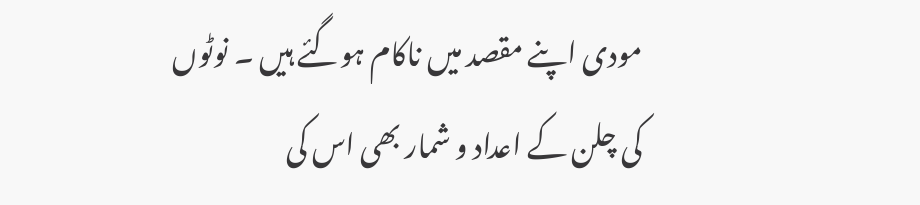مودی اپنے مقصد میں ناکام ہوگئے ہیں ۔ نوٹوں کی چلن کے اعداد و شمار بھی اس کی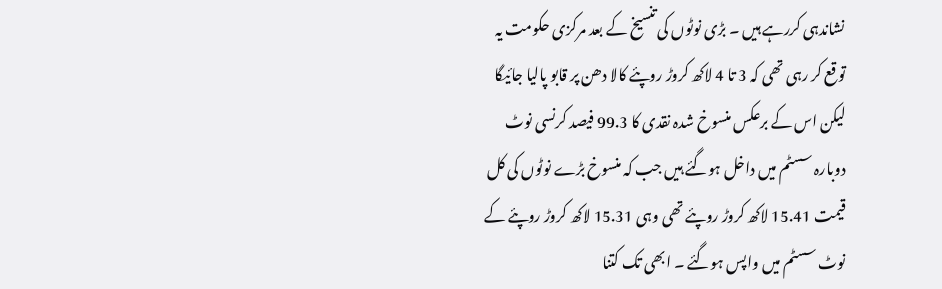نشاندہی کررہے ہیں ۔ بڑی نوٹوں کی تنسیخ کے بعد مرکزی حکومت یہ توقع کر رہی تھی کہ 3 تا 4 لاکھ کروڑ روپئے کالا دھن پر قابو پالیا جائیگا لیکن اس کے برعکس منسوخ شدہ نقدی کا 99.3 فیصد کرنسی نوٹ دوبارہ سسٹم میں داخل ہوگئے ہیں جب کہ منسوخ بڑے نوٹوں کی کل قیمت 15.41 لاکھ کروڑ روپئے تھی وہی 15.31 لاکھ کروڑ روپئے کے نوٹ سسٹم میں واپس ہوگئے ۔ ابھی تک کتنا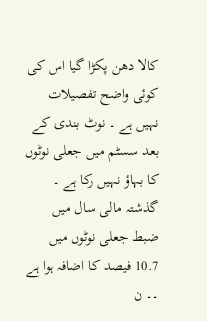کالا دھن پکڑا گیا اس کی کوئی واضح تفصیلات نہیں ہے ۔ نوٹ بندی کے بعد سسٹم میں جعلی نوٹوں کا بہاؤ نہیں رکا ہے ۔ گذشتہ مالی سال میں ضبط جعلی نوٹوں میں 10.7 فیصد کا اضافہ ہوا ہے ۔۔ ن